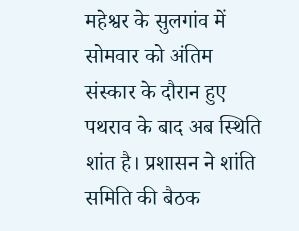महेश्वर के सुलगांव में सोमवार को अंतिम संस्कार के दौरान हुए पथराव के बाद अब स्थिति शांत है। प्रशासन ने शांति समिति की बैठक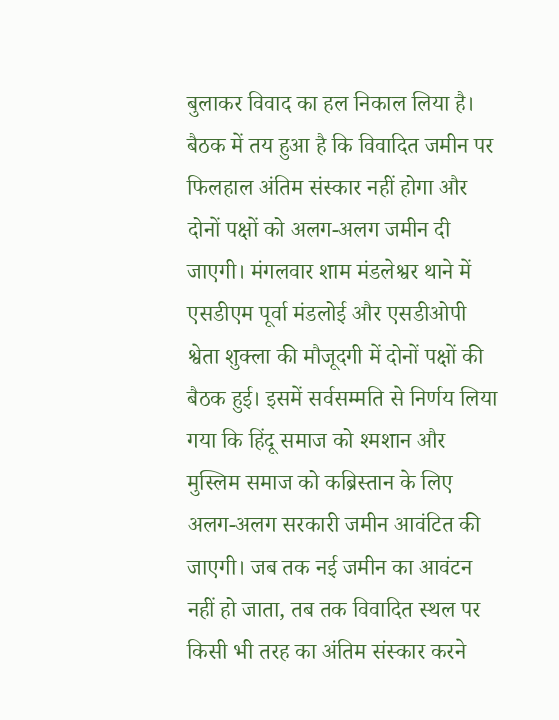बुलाकर विवाद का हल निकाल लिया है। बैठक में तय हुआ है कि विवादित जमीन पर फिलहाल अंतिम संस्कार नहीं होगा और दोनों पक्षों को अलग-अलग जमीन दी जाएगी। मंगलवार शाम मंडलेश्वर थाने में एसडीएम पूर्वा मंडलोई और एसडीओपी श्वेता शुक्ला की मौजूदगी में दोनों पक्षों की बैठक हुई। इसमें सर्वसम्मति से निर्णय लिया गया कि हिंदू समाज को श्मशान और मुस्लिम समाज को कब्रिस्तान के लिए अलग-अलग सरकारी जमीन आवंटित की जाएगी। जब तक नई जमीन का आवंटन नहीं हो जाता, तब तक विवादित स्थल पर किसी भी तरह का अंतिम संस्कार करने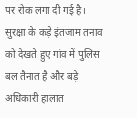पर रोक लगा दी गई है। सुरक्षा के कड़े इंतजाम तनाव को देखते हुए गांव में पुलिस बल तैनात है और बड़े अधिकारी हालात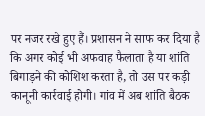पर नजर रखे हुए हैं। प्रशासन ने साफ कर दिया है कि अगर कोई भी अफवाह फैलाता है या शांति बिगाड़ने की कोशिश करता है, तो उस पर कड़ी कानूनी कार्रवाई होगी। गांव में अब शांति बैठक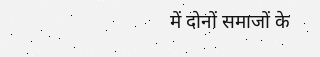में दोनों समाजों के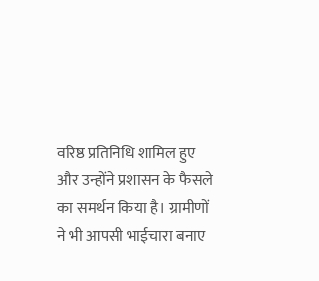वरिष्ठ प्रतिनिधि शामिल हुए और उन्होंने प्रशासन के फैसले का समर्थन किया है। ग्रामीणों ने भी आपसी भाईचारा बनाए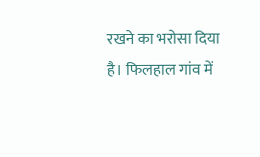रखने का भरोसा दिया है। फिलहाल गांव में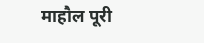माहौल पूरी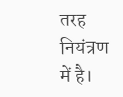तरह नियंत्रण में है।